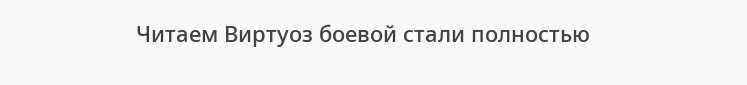Читаем Виртуоз боевой стали полностью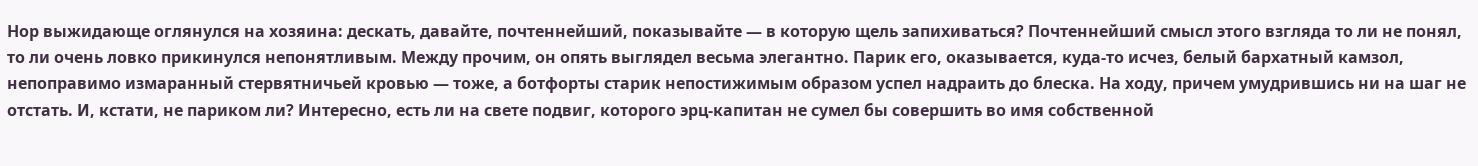Нор выжидающе оглянулся на хозяина: дескать, давайте, почтеннейший, показывайте — в которую щель запихиваться? Почтеннейший смысл этого взгляда то ли не понял, то ли очень ловко прикинулся непонятливым. Между прочим, он опять выглядел весьма элегантно. Парик его, оказывается, куда-то исчез, белый бархатный камзол, непоправимо измаранный стервятничьей кровью — тоже, а ботфорты старик непостижимым образом успел надраить до блеска. На ходу, причем умудрившись ни на шаг не отстать. И, кстати, не париком ли? Интересно, есть ли на свете подвиг, которого эрц-капитан не сумел бы совершить во имя собственной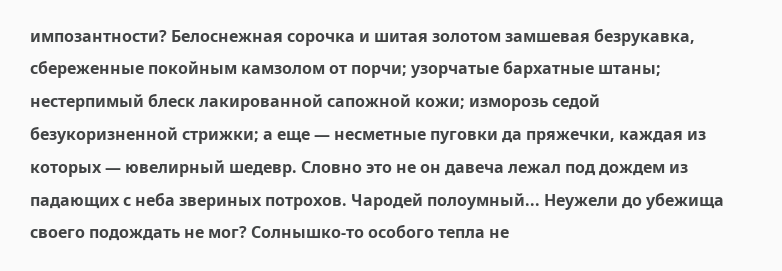импозантности? Белоснежная сорочка и шитая золотом замшевая безрукавка, сбереженные покойным камзолом от порчи; узорчатые бархатные штаны; нестерпимый блеск лакированной сапожной кожи; изморозь седой безукоризненной стрижки; а еще — несметные пуговки да пряжечки, каждая из которых — ювелирный шедевр. Словно это не он давеча лежал под дождем из падающих с неба звериных потрохов. Чародей полоумный... Неужели до убежища своего подождать не мог? Солнышко-то особого тепла не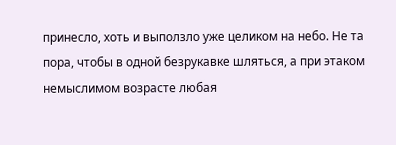принесло, хоть и выползло уже целиком на небо. Не та пора, чтобы в одной безрукавке шляться, а при этаком немыслимом возрасте любая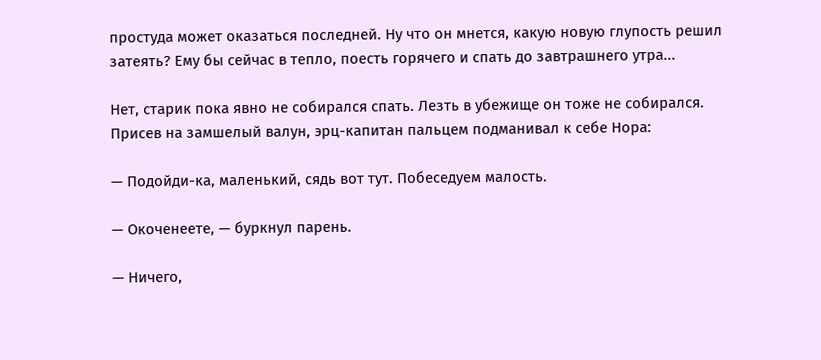простуда может оказаться последней. Ну что он мнется, какую новую глупость решил затеять? Ему бы сейчас в тепло, поесть горячего и спать до завтрашнего утра...

Нет, старик пока явно не собирался спать. Лезть в убежище он тоже не собирался. Присев на замшелый валун, эрц-капитан пальцем подманивал к себе Нора:

— Подойди-ка, маленький, сядь вот тут. Побеседуем малость.

— Окоченеете, — буркнул парень.

— Ничего,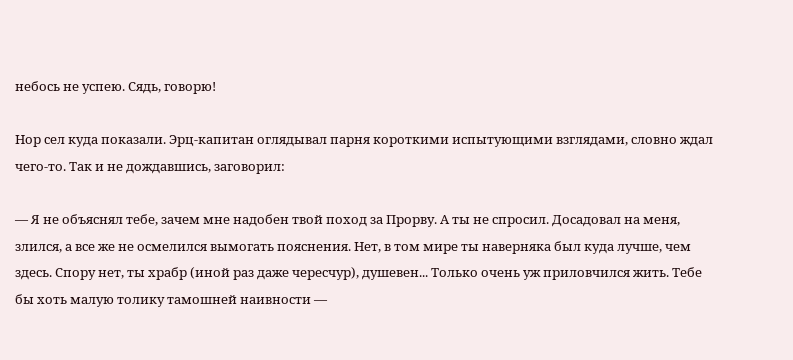небось не успею. Сядь, говорю!

Нор сел куда показали. Эрц-капитан оглядывал парня короткими испытующими взглядами, словно ждал чего-то. Так и не дождавшись, заговорил:

— Я не объяснял тебе, зачем мне надобен твой поход за Прорву. А ты не спросил. Досадовал на меня, злился, а все же не осмелился вымогать пояснения. Нет, в том мире ты наверняка был куда лучше, чем здесь. Спору нет, ты храбр (иной раз даже чересчур), душевен... Только очень уж приловчился жить. Тебе бы хоть малую толику тамошней наивности —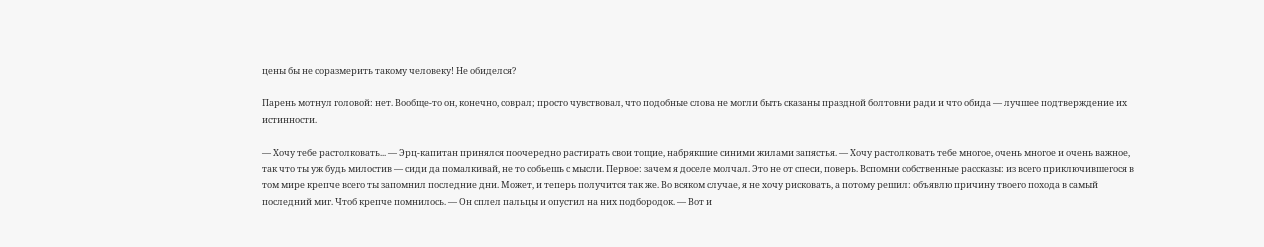цены бы не соразмерить такому человеку! Не обиделся?

Парень мотнул головой: нет. Вообще-то он, конечно, соврал; просто чувствовал, что подобные слова не могли быть сказаны праздной болтовни ради и что обида — лучшее подтверждение их истинности.

— Хочу тебе растолковать... — Эрц-капитан принялся поочередно растирать свои тощие, набрякшие синими жилами запястья. — Хочу растолковать тебе многое, очень многое и очень важное, так что ты уж будь милостив — сиди да помалкивай, не то собьешь с мысли. Первое: зачем я доселе молчал. Это не от спеси, поверь. Вспомни собственные рассказы: из всего приключившегося в том мире крепче всего ты запомнил последние дни. Может, и теперь получится так же. Во всяком случае, я не хочу рисковать, а потому решил: объявлю причину твоего похода в самый последний миг. Чтоб крепче помнилось. — Он сплел пальцы и опустил на них подбородок. — Вот и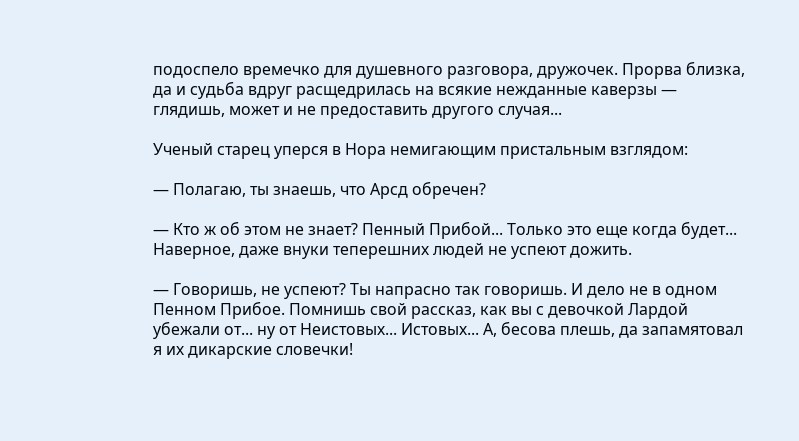подоспело времечко для душевного разговора, дружочек. Прорва близка, да и судьба вдруг расщедрилась на всякие нежданные каверзы — глядишь, может и не предоставить другого случая...

Ученый старец уперся в Нора немигающим пристальным взглядом:

— Полагаю, ты знаешь, что Арсд обречен?

— Кто ж об этом не знает? Пенный Прибой... Только это еще когда будет... Наверное, даже внуки теперешних людей не успеют дожить.

— Говоришь, не успеют? Ты напрасно так говоришь. И дело не в одном Пенном Прибое. Помнишь свой рассказ, как вы с девочкой Лардой убежали от... ну от Неистовых... Истовых... А, бесова плешь, да запамятовал я их дикарские словечки!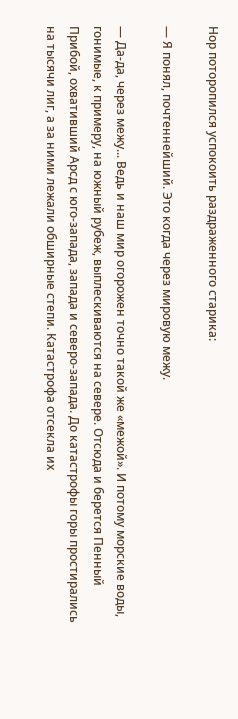Нор поторопился успокоить раздраженного старика:

— Я понял, почтеннейший. Это когда через мировую межу.

— Да-да, через межу... Ведь и наш мир огорожен точно такой же «межой». И потому морские воды, гонимые, к примеру, на южный рубеж, выплескиваются на севере. Отсюда и берется Пенный Прибой, охвативший Арсд с юго-запада, запада и северо-запада. До катастрофы горы простирались на тысячи лиг, а за ними лежали обширные степи. Катастрофа отсекла их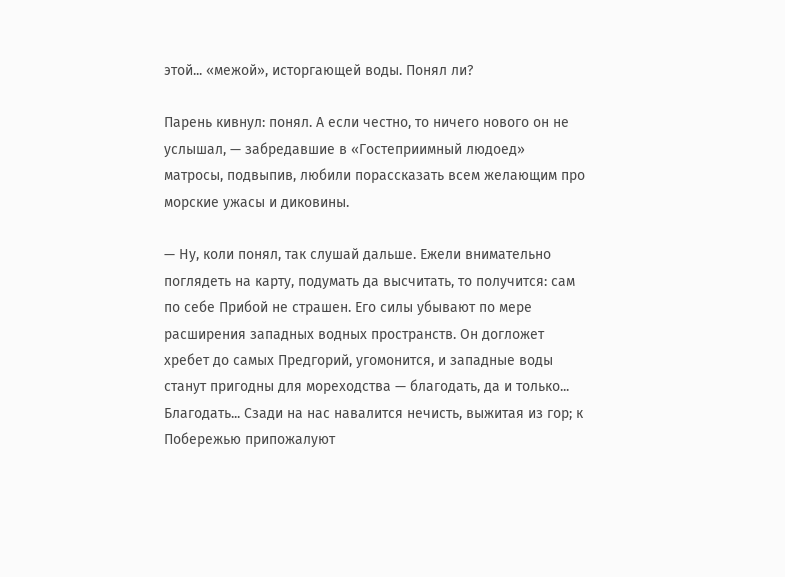этой... «межой», исторгающей воды. Понял ли?

Парень кивнул: понял. А если честно, то ничего нового он не услышал, — забредавшие в «Гостеприимный людоед» матросы, подвыпив, любили порассказать всем желающим про морские ужасы и диковины.

— Ну, коли понял, так слушай дальше. Ежели внимательно поглядеть на карту, подумать да высчитать, то получится: сам по себе Прибой не страшен. Его силы убывают по мере расширения западных водных пространств. Он догложет хребет до самых Предгорий, угомонится, и западные воды станут пригодны для мореходства — благодать, да и только... Благодать... Сзади на нас навалится нечисть, выжитая из гор; к Побережью припожалуют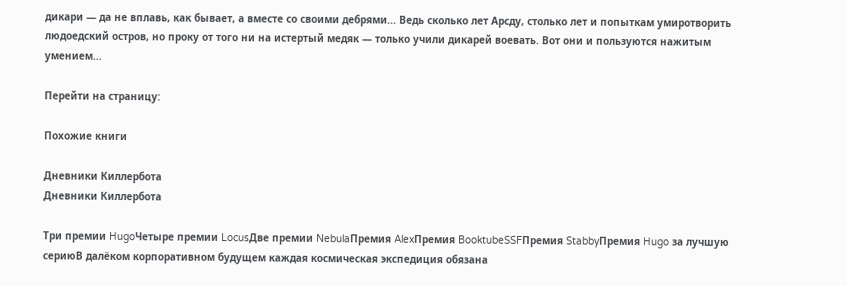дикари — да не вплавь, как бывает, а вместе со своими дебрями... Ведь сколько лет Арсду, столько лет и попыткам умиротворить людоедский остров, но проку от того ни на истертый медяк — только учили дикарей воевать. Вот они и пользуются нажитым умением...

Перейти на страницу:

Похожие книги

Дневники Киллербота
Дневники Киллербота

Три премии HugoЧетыре премии LocusДве премии NebulaПремия AlexПремия BooktubeSSFПремия StabbyПремия Hugo за лучшую сериюВ далёком корпоративном будущем каждая космическая экспедиция обязана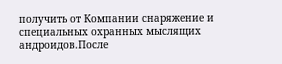получить от Компании снаряжение и специальных охранных мыслящих андроидов.После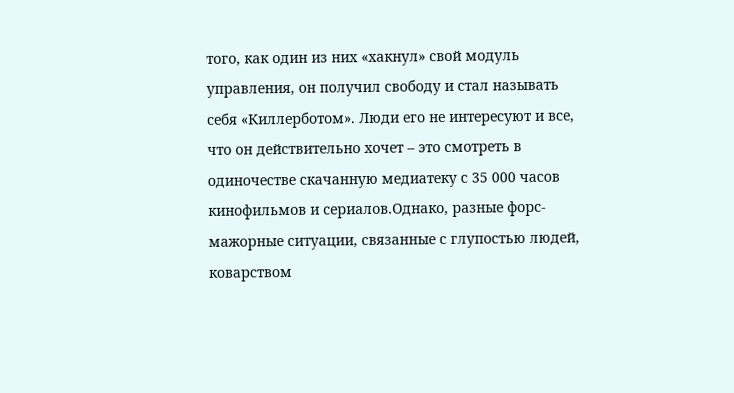того, как один из них «хакнул» свой модуль управления, он получил свободу и стал называть себя «Киллерботом». Люди его не интересуют и все, что он действительно хочет – это смотреть в одиночестве скачанную медиатеку с 35 000 часов кинофильмов и сериалов.Однако, разные форс-мажорные ситуации, связанные с глупостью людей, коварством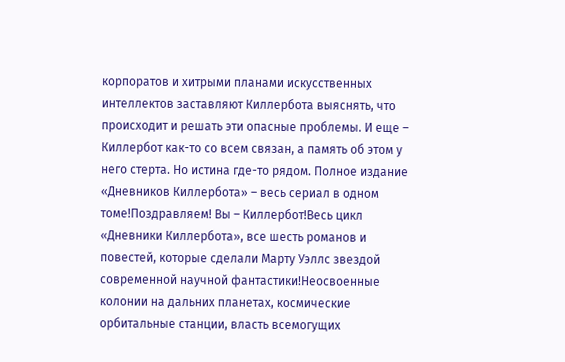корпоратов и хитрыми планами искусственных интеллектов заставляют Киллербота выяснять, что происходит и решать эти опасные проблемы. И еще – Киллербот как-то со всем связан, а память об этом у него стерта. Но истина где-то рядом. Полное издание «Дневников Киллербота» – весь сериал в одном томе!Поздравляем! Вы – Киллербот!Весь цикл «Дневники Киллербота», все шесть романов и повестей, которые сделали Марту Уэллс звездой современной научной фантастики!Неосвоенные колонии на дальних планетах, космические орбитальные станции, власть всемогущих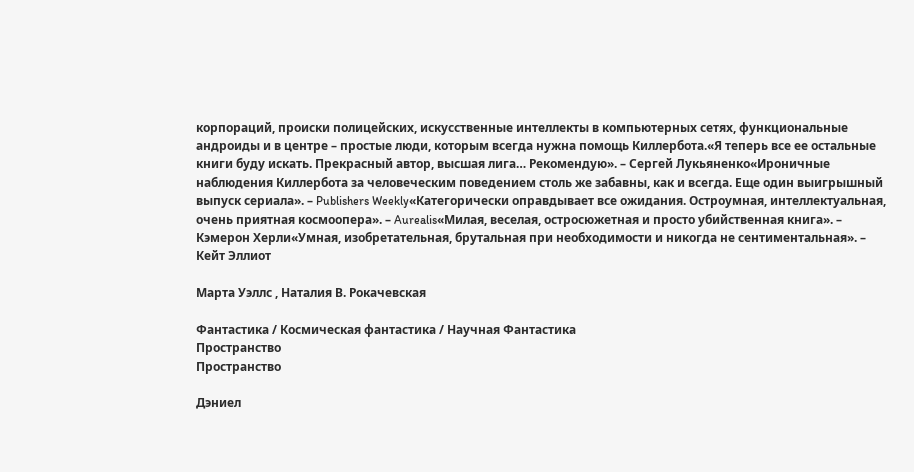корпораций, происки полицейских, искусственные интеллекты в компьютерных сетях, функциональные андроиды и в центре – простые люди, которым всегда нужна помощь Киллербота.«Я теперь все ее остальные книги буду искать. Прекрасный автор, высшая лига… Рекомендую». – Сергей Лукьяненко«Ироничные наблюдения Киллербота за человеческим поведением столь же забавны, как и всегда. Еще один выигрышный выпуск сериала». – Publishers Weekly«Категорически оправдывает все ожидания. Остроумная, интеллектуальная, очень приятная космоопера». – Aurealis«Милая, веселая, остросюжетная и просто убийственная книга». – Кэмерон Херли«Умная, изобретательная, брутальная при необходимости и никогда не сентиментальная». – Кейт Эллиот

Марта Уэллс , Наталия В. Рокачевская

Фантастика / Космическая фантастика / Научная Фантастика
Пространство
Пространство

Дэниел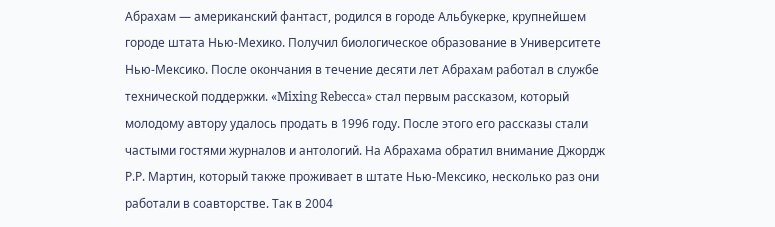Абрахам — американский фантаст, родился в городе Альбукерке, крупнейшем городе штата Нью-Мехико. Получил биологическое образование в Университете Нью-Мексико. После окончания в течение десяти лет Абрахам работал в службе технической поддержки. «Mixing Rebecca» стал первым рассказом, который молодому автору удалось продать в 1996 году. После этого его рассказы стали частыми гостями журналов и антологий. На Абрахама обратил внимание Джордж Р.Р. Мартин, который также проживает в штате Нью-Мексико, несколько раз они работали в соавторстве. Так в 2004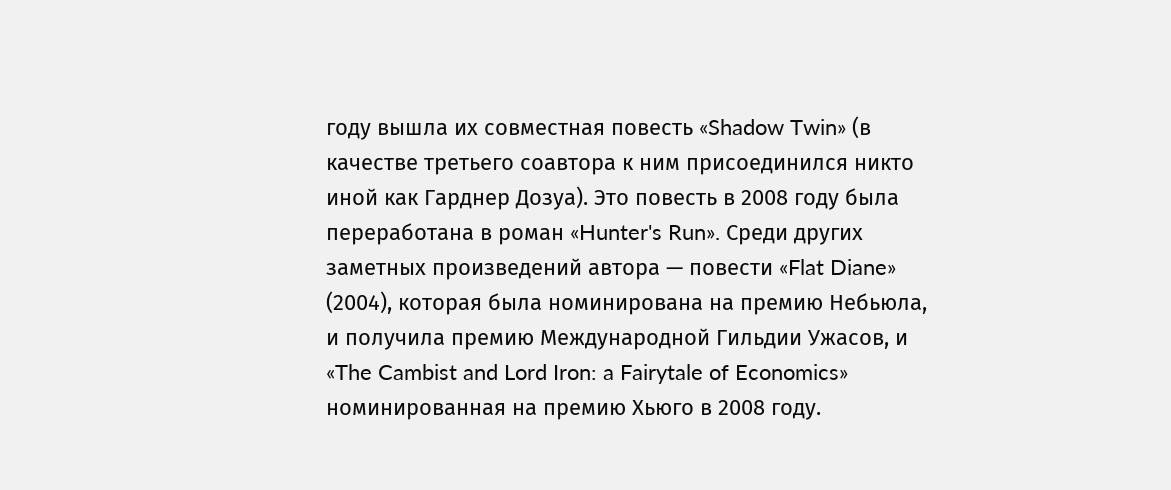году вышла их совместная повесть «Shadow Twin» (в качестве третьего соавтора к ним присоединился никто иной как Гарднер Дозуа). Это повесть в 2008 году была переработана в роман «Hunter's Run». Среди других заметных произведений автора — повести «Flat Diane» (2004), которая была номинирована на премию Небьюла, и получила премию Международной Гильдии Ужасов, и «The Cambist and Lord Iron: a Fairytale of Economics» номинированная на премию Хьюго в 2008 году.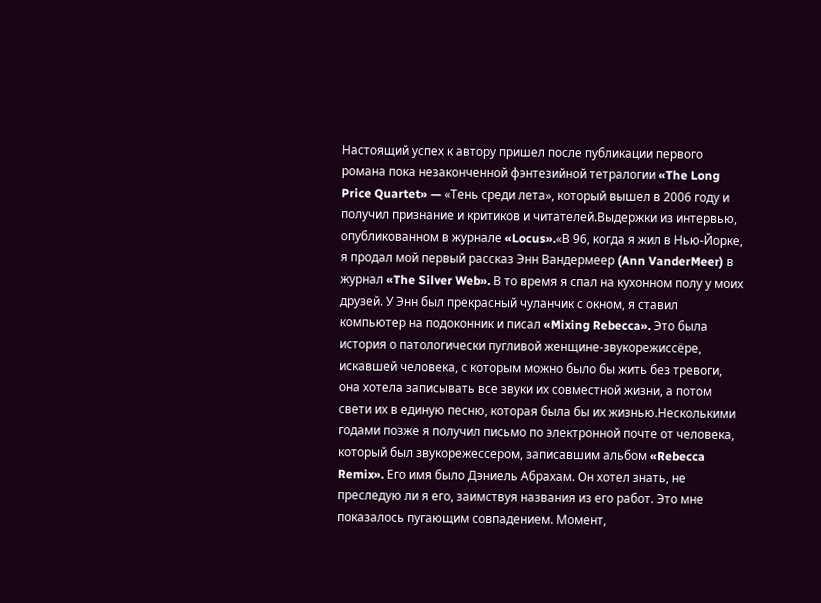Настоящий успех к автору пришел после публикации первого романа пока незаконченной фэнтезийной тетралогии «The Long Price Quartet» — «Тень среди лета», который вышел в 2006 году и получил признание и критиков и читателей.Выдержки из интервью, опубликованном в журнале «Locus».«В 96, когда я жил в Нью-Йорке, я продал мой первый рассказ Энн Вандермеер (Ann VanderMeer) в журнал «The Silver Web». В то время я спал на кухонном полу у моих друзей. У Энн был прекрасный чуланчик с окном, я ставил компьютер на подоконник и писал «Mixing Rebecca». Это была история о патологически пугливой женщине-звукорежиссёре, искавшей человека, с которым можно было бы жить без тревоги, она хотела записывать все звуки их совместной жизни, а потом свети их в единую песню, которая была бы их жизнью.Несколькими годами позже я получил письмо по электронной почте от человека, который был звукорежессером, записавшим альбом «Rebecca Remix». Его имя было Дэниель Абрахам. Он хотел знать, не преследую ли я его, заимствуя названия из его работ. Это мне показалось пугающим совпадением. Момент,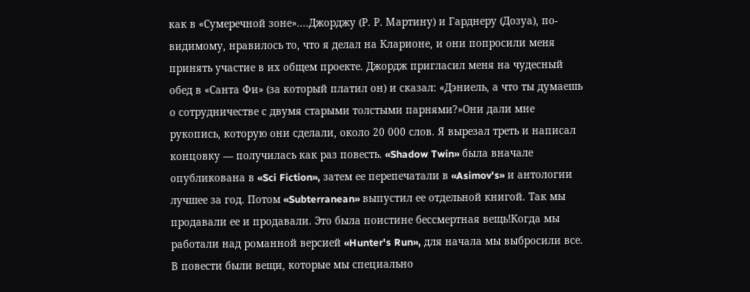как в «Сумеречной зоне»....Джорджу (Р. Р. Мартину) и Гарднеру (Дозуа), по-видимому, нравилось то, что я делал на Кларионе, и они попросили меня принять участие в их общем проекте. Джордж пригласил меня на чудесный обед в «Санта Фи» (за который платил он) и сказал: «Дэниель, а что ты думаешь о сотрудничестве с двумя старыми толстыми парнями?»Они дали мне рукопись, которую они сделали, около 20 000 слов. Я вырезал треть и написал концовку — получилась как раз повесть. «Shadow Twin» была вначале опубликована в «Sci Fiction», затем ее перепечатали в «Asimov's» и антологии лучшее за год. Потом «Subterranean» выпустил ее отдельной книгой. Так мы продавали ее и продавали. Это была поистине бессмертная вещь!Когда мы работали над романной версией «Hunter's Run», для начала мы выбросили все. В повести были вещи, которые мы специально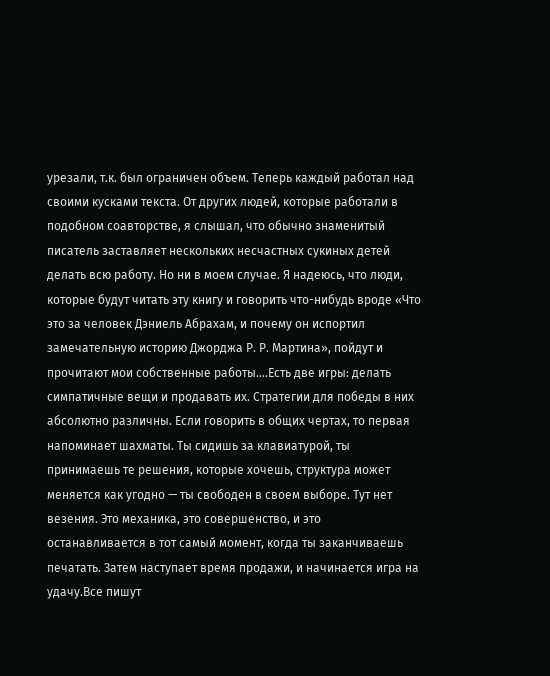урезали, т.к. был ограничен объем. Теперь каждый работал над своими кусками текста. От других людей, которые работали в подобном соавторстве, я слышал, что обычно знаменитый писатель заставляет нескольких несчастных сукиных детей делать всю работу. Но ни в моем случае. Я надеюсь, что люди, которые будут читать эту книгу и говорить что-нибудь вроде «Что это за человек Дэниель Абрахам, и почему он испортил замечательную историю Джорджа Р. Р. Мартина», пойдут и прочитают мои собственные работы....Есть две игры: делать симпатичные вещи и продавать их. Стратегии для победы в них абсолютно различны. Если говорить в общих чертах, то первая напоминает шахматы. Ты сидишь за клавиатурой, ты принимаешь те решения, которые хочешь, структура может меняется как угодно — ты свободен в своем выборе. Тут нет везения. Это механика, это совершенство, и это останавливается в тот самый момент, когда ты заканчиваешь печатать. Затем наступает время продажи, и начинается игра на удачу.Все пишут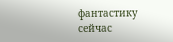фантастику сейчас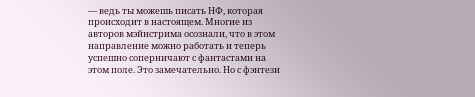— ведь ты можешь писать НФ, которая происходит в настоящем. Многие из авторов мэйнстрима осознали, что в этом направление можно работать и теперь успешно соперничают с фантастами на этом поле. Это замечательно. Но с фэнтези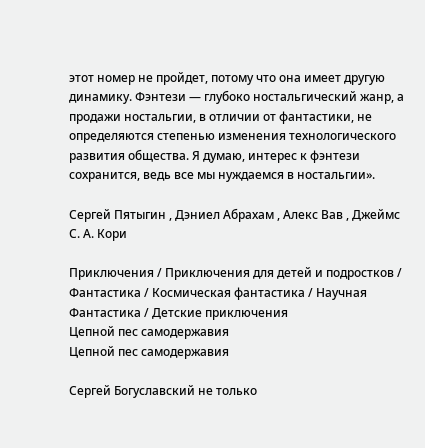этот номер не пройдет, потому что она имеет другую динамику. Фэнтези — глубоко ностальгический жанр, а продажи ностальгии, в отличии от фантастики, не определяются степенью изменения технологического развития общества. Я думаю, интерес к фэнтези сохранится, ведь все мы нуждаемся в ностальгии».

Сергей Пятыгин , Дэниел Абрахам , Алекс Вав , Джеймс С. А. Кори

Приключения / Приключения для детей и подростков / Фантастика / Космическая фантастика / Научная Фантастика / Детские приключения
Цепной пес самодержавия
Цепной пес самодержавия

Сергей Богуславский не только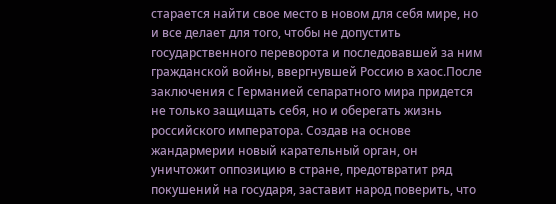старается найти свое место в новом для себя мире, но и все делает для того, чтобы не допустить государственного переворота и последовавшей за ним гражданской войны, ввергнувшей Россию в хаос.После заключения с Германией сепаратного мира придется не только защищать себя, но и оберегать жизнь российского императора. Создав на основе жандармерии новый карательный орган, он уничтожит оппозицию в стране, предотвратит ряд покушений на государя, заставит народ поверить, что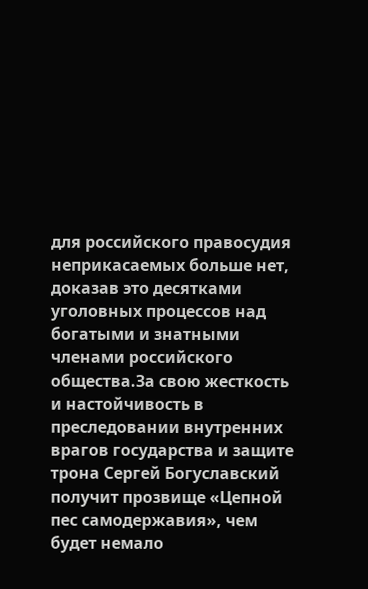для российского правосудия неприкасаемых больше нет, доказав это десятками уголовных процессов над богатыми и знатными членами российского общества.За свою жесткость и настойчивость в преследовании внутренних врагов государства и защите трона Сергей Богуславский получит прозвище «Цепной пес самодержавия», чем будет немало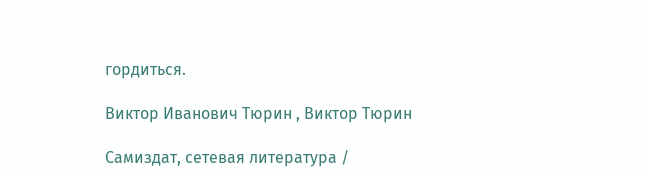гордиться.

Виктор Иванович Тюрин , Виктор Тюрин

Самиздат, сетевая литература /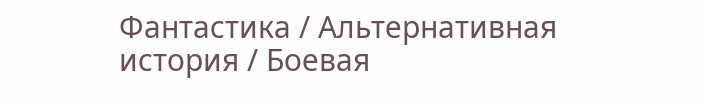Фантастика / Альтернативная история / Боевая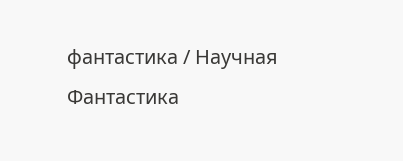фантастика / Научная Фантастика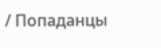/ Попаданцы